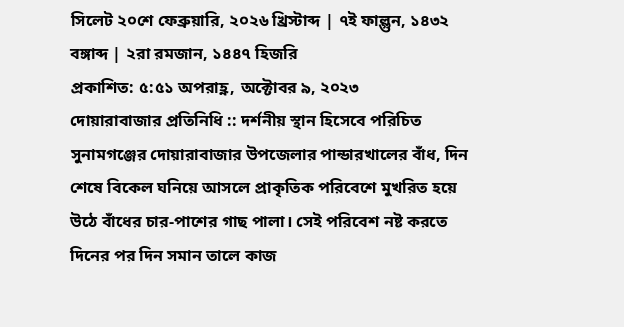সিলেট ২০শে ফেব্রুয়ারি, ২০২৬ খ্রিস্টাব্দ | ৭ই ফাল্গুন, ১৪৩২ বঙ্গাব্দ | ২রা রমজান, ১৪৪৭ হিজরি
প্রকাশিত: ৫:৫১ অপরাহ্ণ, অক্টোবর ৯, ২০২৩
দোয়ারাবাজার প্রতিনিধি :: দর্শনীয় স্থান হিসেবে পরিচিত সুনামগঞ্জের দোয়ারাবাজার উপজেলার পান্ডারখালের বাঁধ, দিন শেষে বিকেল ঘনিয়ে আসলে প্রাকৃতিক পরিবেশে মুখরিত হয়ে উঠে বাঁধের চার-পাশের গাছ পালা। সেই পরিবেশ নষ্ট করতে দিনের পর দিন সমান তালে কাজ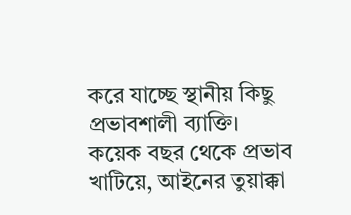করে যাচ্ছে স্থানীয় কিছু প্রভাবশালী ব্যাক্তি।
কয়েক বছর থেকে প্রভাব খাটিয়ে, আইনের তুয়াক্কা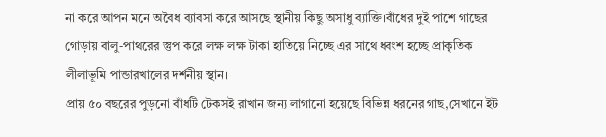না করে আপন মনে অবৈধ ব্যাবসা করে আসছে স্থানীয় কিছু অসাধু ব্যাক্তি।বাঁধের দুই পাশে গাছের গোড়ায় বালু-পাথরের স্তুপ করে লক্ষ লক্ষ টাকা হাতিয়ে নিচ্ছে এর সাথে ধ্বংশ হচ্ছে প্রাকৃতিক লীলাভূমি পান্ডারখালের দর্শনীয় স্থান।
প্রায় ৫০ বছরের পুড়নো বাঁধটি টেকসই রাখান জন্য লাগানো হয়েছে বিভিন্ন ধরনের গাছ,সেখানে ইট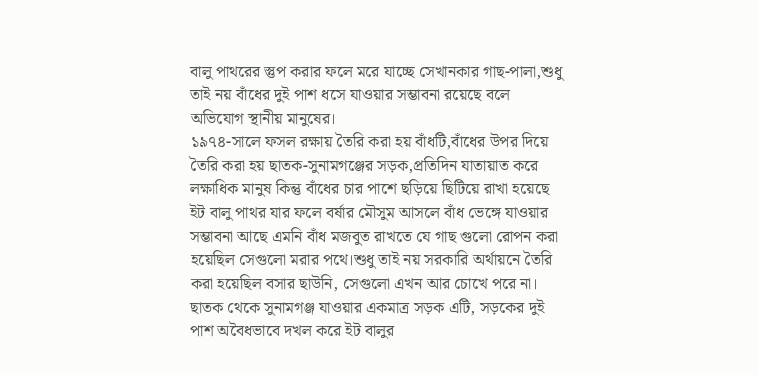বালু পাথরের স্তুপ করার ফলে মরে যাচ্ছে সেখানকার গাছ-পালা,শুধু তাই নয় বাঁধের দুই পাশ ধসে যাওয়ার সম্ভাবনা রয়েছে বলে অভিযোগ স্থানীয় মানুষের।
১৯৭৪-সালে ফসল রক্ষায় তৈরি করা হয় বাঁধটি,বাঁধের উপর দিয়ে তৈরি করা হয় ছাতক-সুনামগঞ্জের সড়ক,প্রতিদিন যাতায়াত করে লক্ষাধিক মানুষ কিন্তু বাঁধের চার পাশে ছড়িয়ে ছিটিয়ে রাখা হয়েছে ইট বালু পাথর যার ফলে বর্ষার মৌসুম আসলে বাঁধ ভেঙ্গে যাওয়ার সম্ভাবনা আছে এমনি বাঁধ মজবুত রাখতে যে গাছ গুলো রোপন করা হয়েছিল সেগুলো মরার পথে।শুধু তাই নয় সরকারি অর্থায়নে তৈরি করা হয়েছিল বসার ছাউনি, সেগুলো এখন আর চোখে পরে না।
ছাতক থেকে সুনামগঞ্জ যাওয়ার একমাত্র সড়ক এটি, সড়কের দুই পাশ অবৈধভাবে দখল করে ইট বালুর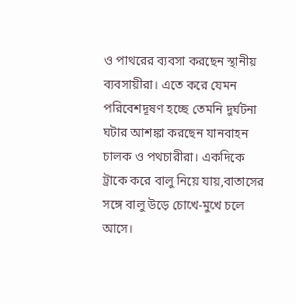ও পাথরের ব্যবসা করছেন স্থানীয় ব্যবসায়ীরা। এতে করে যেমন পরিবেশদূষণ হচ্ছে তেমনি দুর্ঘটনা ঘটার আশঙ্কা করছেন যানবাহন চালক ও পথচারীরা। একদিকে ট্রাকে করে বালু নিয়ে যায়,বাতাসের সঙ্গে বালু উড়ে চোখে-মুখে চলে আসে।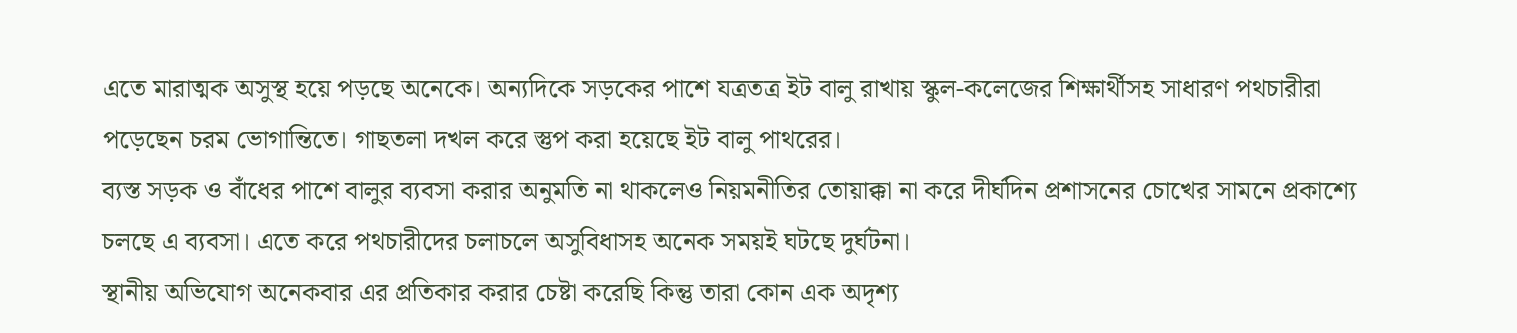এতে মারাত্মক অসুস্থ হয়ে পড়ছে অনেকে। অন্যদিকে সড়কের পাশে যত্রতত্র ইট বালু রাখায় স্কুল-কলেজের শিক্ষার্থীসহ সাধারণ পথচারীরা পড়েছেন চরম ভোগান্তিতে। গাছতলা দখল করে স্তুপ করা হয়েছে ইট বালু পাথরের।
ব্যস্ত সড়ক ও বাঁধের পাশে বালুর ব্যবসা করার অনুমতি না থাকলেও নিয়মনীতির তোয়াক্কা না করে দীর্ঘদিন প্রশাসনের চোখের সামনে প্রকাশ্যে চলছে এ ব্যবসা। এতে করে পথচারীদের চলাচলে অসুবিধাসহ অনেক সময়ই ঘটছে দুর্ঘটনা।
স্থানীয় অভিযোগ অনেকবার এর প্রতিকার করার চেষ্টা করেছি কিন্তু তারা কোন এক অদৃশ্য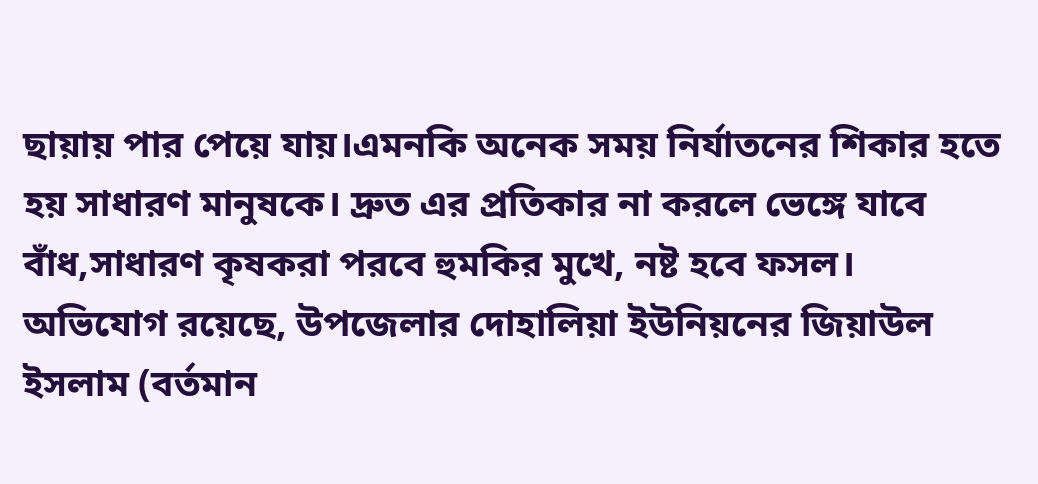ছায়ায় পার পেয়ে যায়।এমনকি অনেক সময় নির্যাতনের শিকার হতে হয় সাধারণ মানুষকে। দ্রুত এর প্রতিকার না করলে ভেঙ্গে যাবে বাঁধ,সাধারণ কৃষকরা পরবে হুমকির মুখে, নষ্ট হবে ফসল।
অভিযোগ রয়েছে, উপজেলার দোহালিয়া ইউনিয়নের জিয়াউল ইসলাম (বর্তমান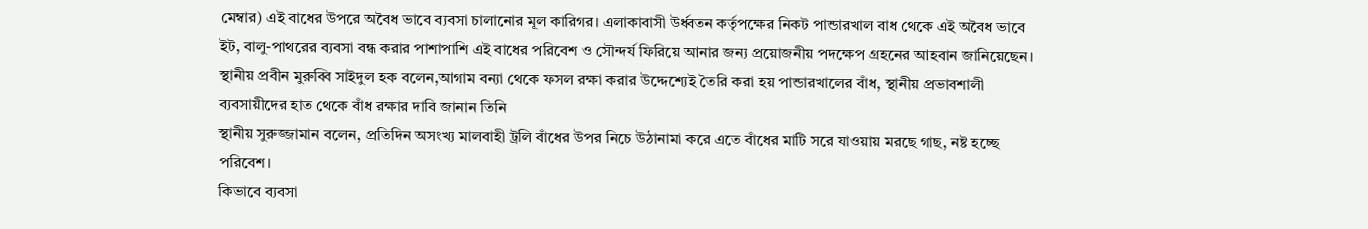মেম্বার) এই বাধের উপরে অবৈধ ভাবে ব্যবসা চালানোর মূল কারিগর। এলাকাবাসী উর্ধ্বতন কর্তৃপক্ষের নিকট পান্ডারখাল বাধ থেকে এই অবৈধ ভাবে ইট, বালু-পাথরের ব্যবসা বন্ধ করার পাশাপাশি এই বাধের পরিবেশ ও সৌন্দর্য ফিরিয়ে আনার জন্য প্রয়োজনীয় পদক্ষেপ গ্রহনের আহবান জানিয়েছেন।
স্থানীয় প্রবীন মুরুব্বি সাইদুল হক বলেন,আগাম বন্যা থেকে ফসল রক্ষা করার উদ্দেশ্যেই তৈরি করা হয় পান্ডারখালের বাঁধ, স্থানীয় প্রভাবশালী ব্যবসায়ীদের হাত থেকে বাঁধ রক্ষার দাবি জানান তিনি
স্থানীয় সুরুজ্জামান বলেন, প্রতিদিন অসংখ্য মালবাহী ট্রলি বাঁধের উপর নিচে উঠানামা করে এতে বাঁধের মাটি সরে যাওয়ায় মরছে গাছ, নষ্ট হচ্ছে পরিবেশ।
কিভাবে ব্যবসা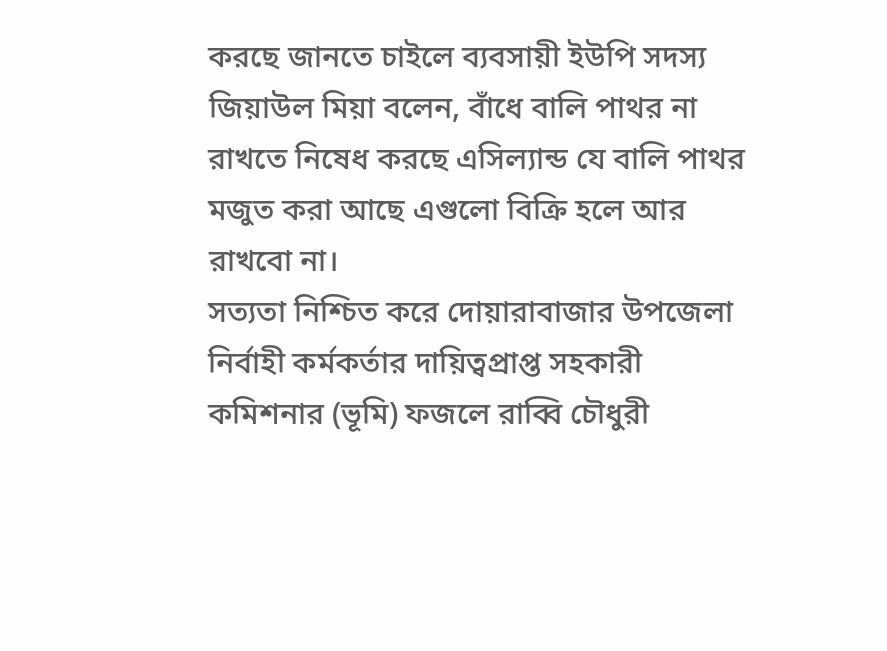করছে জানতে চাইলে ব্যবসায়ী ইউপি সদস্য জিয়াউল মিয়া বলেন, বাঁধে বালি পাথর না রাখতে নিষেধ করছে এসিল্যান্ড যে বালি পাথর মজুত করা আছে এগুলো বিক্রি হলে আর রাখবো না।
সত্যতা নিশ্চিত করে দোয়ারাবাজার উপজেলা নির্বাহী কর্মকর্তার দায়িত্বপ্রাপ্ত সহকারী কমিশনার (ভূমি) ফজলে রাব্বি চৌধুরী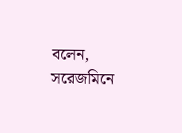বলেন, সরেজমিনে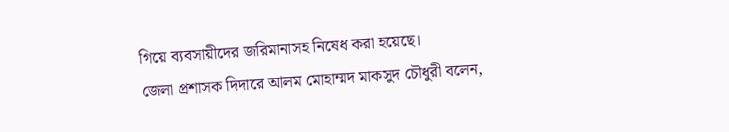গিয়ে ব্যবসায়ীদের জরিমানাসহ নিষেধ করা হয়েছে।
জেলা প্রশাসক দিদারে আলম মোহাম্মদ মাকসুদ চৌধুরী বলেন,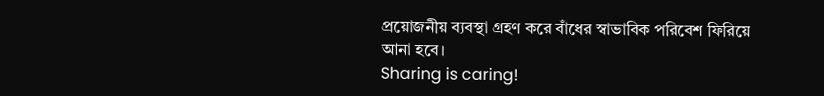প্রয়োজনীয় ব্যবস্থা গ্রহণ করে বাঁধের স্বাভাবিক পরিবেশ ফিরিয়ে আনা হবে।
Sharing is caring!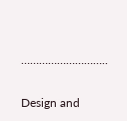………………………..

Design and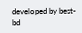developed by best-bd